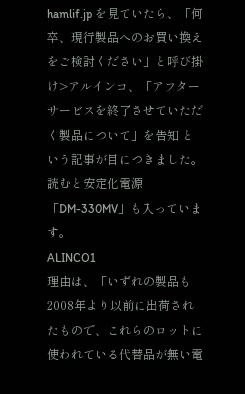hamlif.jp を見ていたら、「何卒、現行製品へのお買い換えをご検討ください」と呼び掛け>アルインコ、「アフターサービスを終了させていただく製品について」を告知 という記事が目につきました。
読むと安定化電源「DM-330MV」も入っています。
ALINCO1
理由は、「いずれの製品も2008年より以前に出荷されたもので、これらのロットに使われている代替品が無い電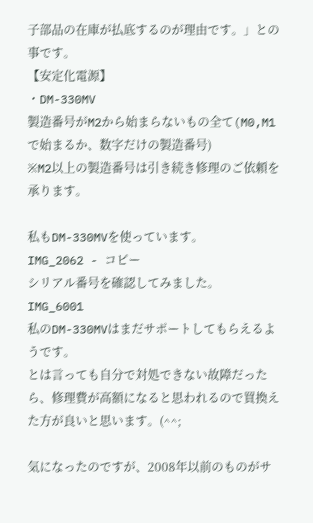子部品の在庫が払底するのが理由です。」との事です。
【安定化電源】
・DM-330MV
製造番号がM2から始まらないもの全て(M0,M1で始まるか、数字だけの製造番号)
※M2以上の製造番号は引き続き修理のご依頼を承ります。

私もDM-330MVを使っています。
IMG_2062 - コピー
シリアル番号を確認してみました。
IMG_6001
私のDM-330MVはまだサポートしてもらえるようです。
とは言っても自分で対処できない故障だったら、修理費が高額になると思われるので買換えた方が良いと思います。(^^;

気になったのですが、2008年以前のものがサ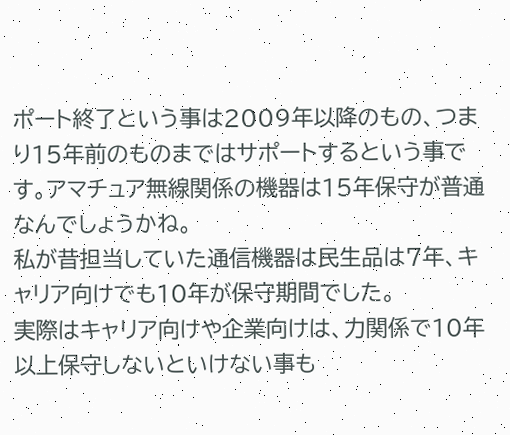ポート終了という事は2009年以降のもの、つまり15年前のものまではサポートするという事です。アマチュア無線関係の機器は15年保守が普通なんでしょうかね。
私が昔担当していた通信機器は民生品は7年、キャリア向けでも10年が保守期間でした。
実際はキャリア向けや企業向けは、力関係で10年以上保守しないといけない事も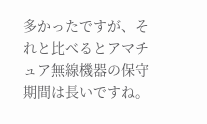多かったですが、それと比べるとアマチュア無線機器の保守期間は長いですね。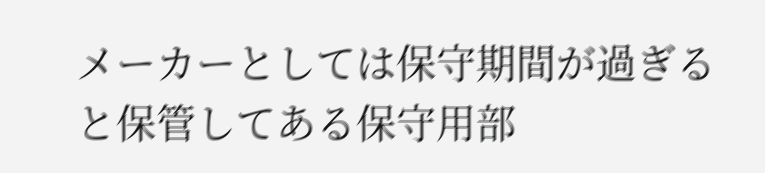メーカーとしては保守期間が過ぎると保管してある保守用部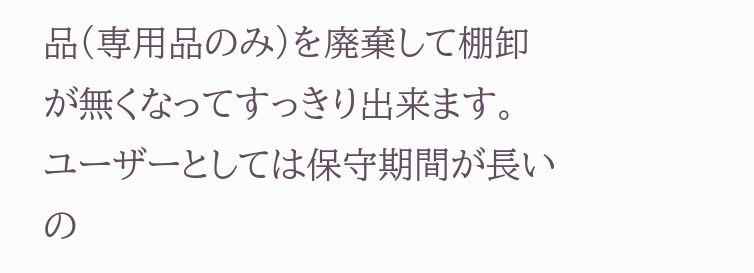品(専用品のみ)を廃棄して棚卸が無くなってすっきり出来ます。
ユーザーとしては保守期間が長いの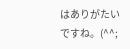はありがたいですね。(^^;